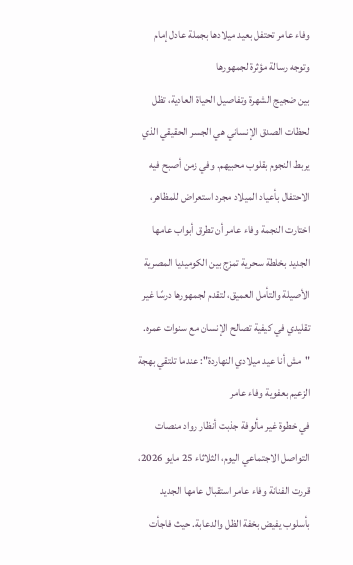وفاء عامر تحتفل بعيد ميلادها بجملة عادل إمام وتوجه رسالة مؤثرة لجمهورها
بين ضجيج الشهرة وتفاصيل الحياة العادية، تظل لحظات الصدق الإنساني هي الجسر الحقيقي الذي يربط النجوم بقلوب محبيهم. وفي زمن أصبح فيه الاحتفال بأعياد الميلاد مجرد استعراض للمظاهر، اختارت النجمة وفاء عامر أن تطرق أبواب عامها الجديد بخلطة سحرية تمزج بين الكوميديا المصرية الأصيلة والتأمل العميق، لتقدم لجمهورها درسًا غير تقليدي في كيفية تصالح الإنسان مع سنوات عمره.
"مش أنا عيد ميلادي النهاردة": عندما تلتقي بهجة الزعيم بعفوية وفاء عامر
في خطوة غير مألوفة جذبت أنظار رواد منصات التواصل الاجتماعي اليوم، الثلاثاء 25 مايو 2026، قررت الفنانة وفاء عامر استقبال عامها الجديد بأسلوب يفيض بخفة الظل والدعابة. حيث فاجأت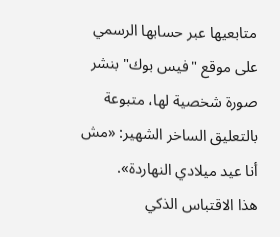متابعيها عبر حسابها الرسمي على موقع "فيس بوك" بنشر صورة شخصية لها، متبوعة بالتعليق الساخر الشهير: «مش أنا عيد ميلادي النهاردة».
هذا الاقتباس الذكي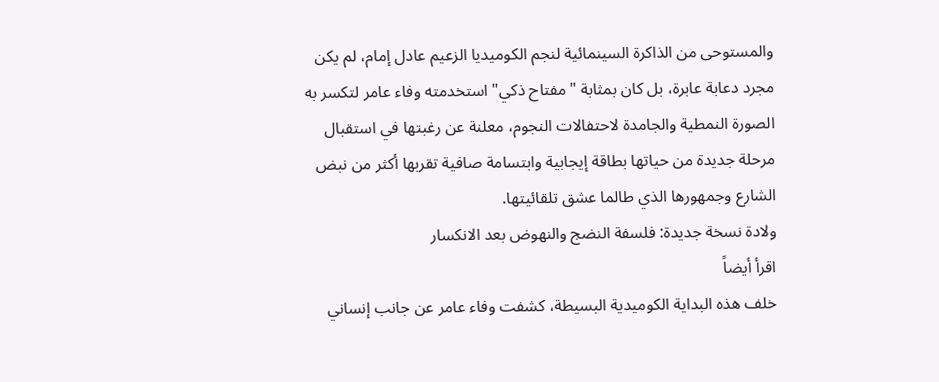والمستوحى من الذاكرة السينمائية لنجم الكوميديا الزعيم عادل إمام، لم يكن مجرد دعابة عابرة، بل كان بمثابة "مفتاح ذكي" استخدمته وفاء عامر لتكسر به الصورة النمطية والجامدة لاحتفالات النجوم، معلنة عن رغبتها في استقبال مرحلة جديدة من حياتها بطاقة إيجابية وابتسامة صافية تقربها أكثر من نبض الشارع وجمهورها الذي طالما عشق تلقائيتها.
ولادة نسخة جديدة: فلسفة النضج والنهوض بعد الانكسار
اقرأ أيضاً
خلف هذه البداية الكوميدية البسيطة، كشفت وفاء عامر عن جانب إنساني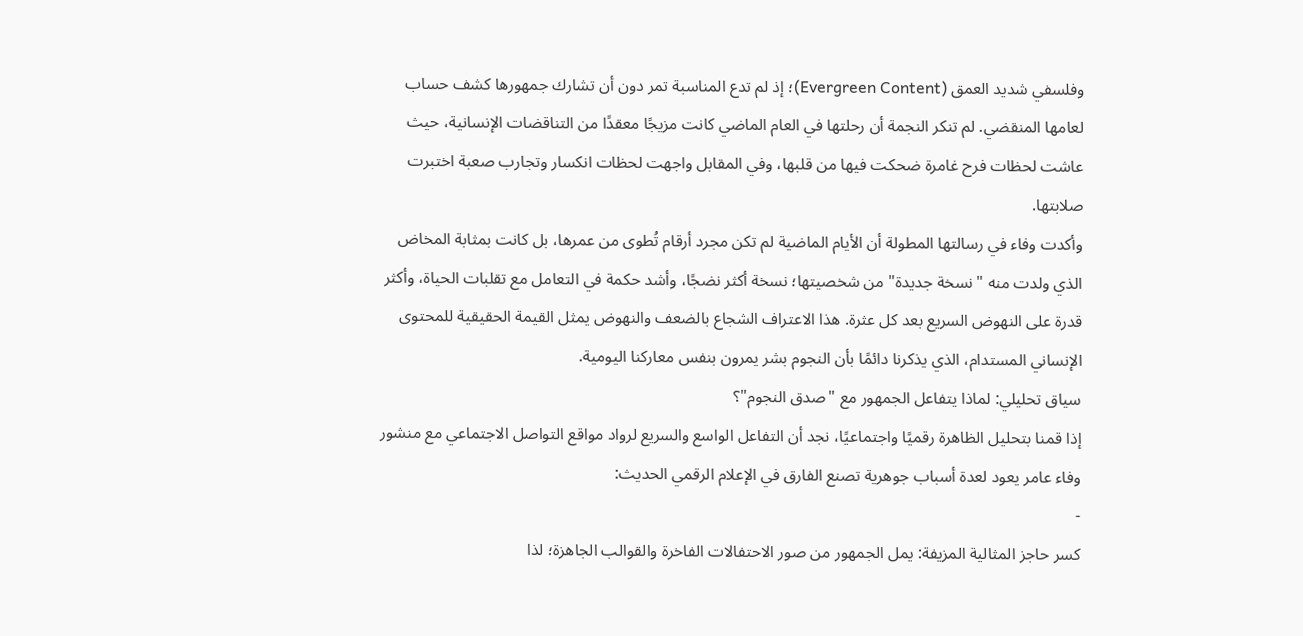وفلسفي شديد العمق (Evergreen Content)؛ إذ لم تدع المناسبة تمر دون أن تشارك جمهورها كشف حساب لعامها المنقضي. لم تنكر النجمة أن رحلتها في العام الماضي كانت مزيجًا معقدًا من التناقضات الإنسانية، حيث عاشت لحظات فرح غامرة ضحكت فيها من قلبها، وفي المقابل واجهت لحظات انكسار وتجارب صعبة اختبرت صلابتها.
وأكدت وفاء في رسالتها المطولة أن الأيام الماضية لم تكن مجرد أرقام تُطوى من عمرها، بل كانت بمثابة المخاض الذي ولدت منه "نسخة جديدة" من شخصيتها؛ نسخة أكثر نضجًا، وأشد حكمة في التعامل مع تقلبات الحياة، وأكثر قدرة على النهوض السريع بعد كل عثرة. هذا الاعتراف الشجاع بالضعف والنهوض يمثل القيمة الحقيقية للمحتوى الإنساني المستدام، الذي يذكرنا دائمًا بأن النجوم بشر يمرون بنفس معاركنا اليومية.
سياق تحليلي: لماذا يتفاعل الجمهور مع "صدق النجوم"؟
إذا قمنا بتحليل الظاهرة رقميًا واجتماعيًا، نجد أن التفاعل الواسع والسريع لرواد مواقع التواصل الاجتماعي مع منشور وفاء عامر يعود لعدة أسباب جوهرية تصنع الفارق في الإعلام الرقمي الحديث:
-
كسر حاجز المثالية المزيفة: يمل الجمهور من صور الاحتفالات الفاخرة والقوالب الجاهزة؛ لذا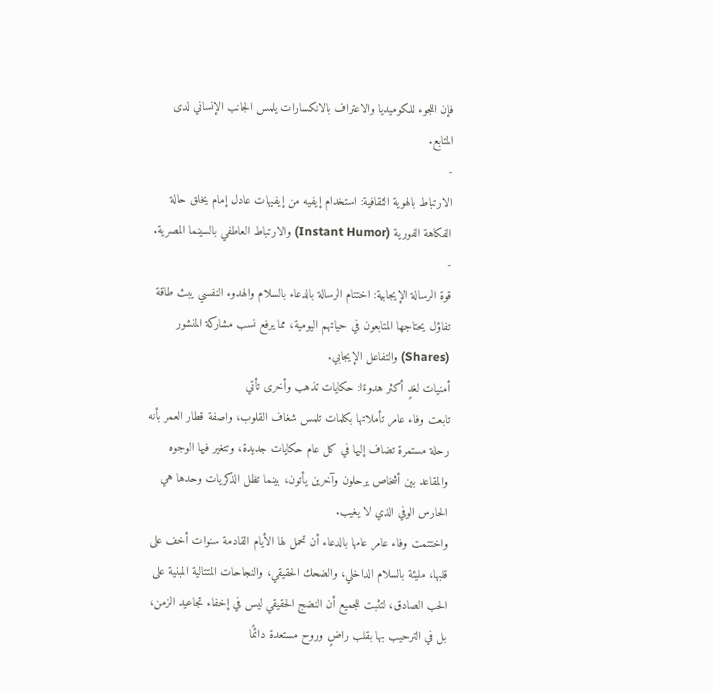فإن اللجوء للكوميديا والاعتراف بالانكسارات يلمس الجانب الإنساني لدى المتابع.
-
الارتباط بالهوية الثقافية: استخدام إيفيه من إيفيهات عادل إمام يخلق حالة الفكاهة الفورية (Instant Humor) والارتباط العاطفي بالسينما المصرية.
-
قوة الرسالة الإيجابية: اختتام الرسالة بالدعاء بالسلام والهدوء النفسي يبث طاقة تفاؤل يحتاجها المتابعون في حياتهم اليومية، مما يرفع نسب مشاركة المنشور (Shares) والتفاعل الإيجابي.
أمنيات لغدٍ أكثر هدوءًا: حكايات تذهب وأخرى تأتي
تابعت وفاء عامر تأملاتها بكلمات تلمس شغاف القلوب، واصفة قطار العمر بأنه رحلة مستمرة تضاف إليها في كل عام حكايات جديدة، وتتغير فيها الوجوه والمقاعد بين أشخاص يرحلون وآخرين يأتون، بينما تظل الذكريات وحدها هي الحارس الوفي الذي لا يغيب.
واختتمت وفاء عامر عامها بالدعاء أن تحمل لها الأيام القادمة سنوات أخف على قلبها، مليئة بالسلام الداخلي، والضحك الحقيقي، والنجاحات المتتالية المبنية على الحب الصادق، لتثبت للجميع أن النضج الحقيقي ليس في إخفاء تجاعيد الزمن، بل في الترحيب بها بقلب راضٍ وروح مستعدة دائمًا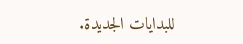للبدايات الجديدة.